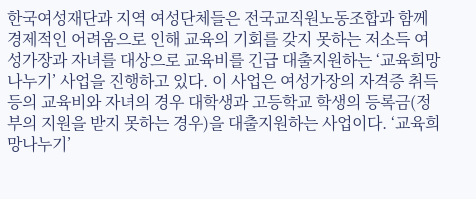한국여성재단과 지역 여성단체들은 전국교직원노동조합과 함께 경제적인 어려움으로 인해 교육의 기회를 갖지 못하는 저소득 여성가장과 자녀를 대상으로 교육비를 긴급 대출지원하는 ‘교육희망나누기’ 사업을 진행하고 있다. 이 사업은 여성가장의 자격증 취득 등의 교육비와 자녀의 경우 대학생과 고등학교 학생의 등록금(정부의 지원을 받지 못하는 경우)을 대출지원하는 사업이다. ‘교육희망나누기’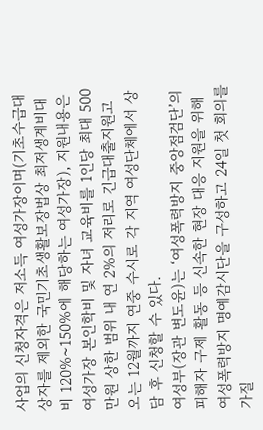사업의 신청자격은 저소득 여성가장이며(기초수급대상자를 제외한 국민기초생활보장법상 최저생계비대비 120%~150%에 해당하는 여성가장), 지원내용은 여성가장 본인학비 및 자녀 교육비를 1인당 최대 500만원 상한 범위 내 연 2%의 저리로 긴급대출지원고 오는 12월까지 연중 수시로 각 지역 여성단체에서 상담 후 신청할 수 있다.
여성부(장관 변도윤)는 ‘여성폭력방지 중앙점검단’의 피해자 구제 활동 등 신속한 현장 대응 지원을 위해 여성폭력방지 명예감시단을 구성하고 24일 첫 회의를 가질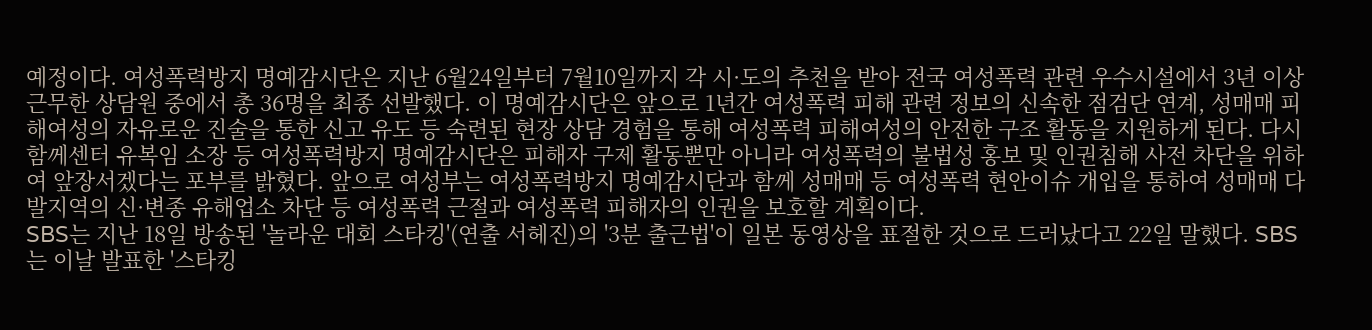예정이다. 여성폭력방지 명예감시단은 지난 6월24일부터 7월10일까지 각 시·도의 추천을 받아 전국 여성폭력 관련 우수시설에서 3년 이상 근무한 상담원 중에서 총 36명을 최종 선발했다. 이 명예감시단은 앞으로 1년간 여성폭력 피해 관련 정보의 신속한 점검단 연계, 성매매 피해여성의 자유로운 진술을 통한 신고 유도 등 숙련된 현장 상담 경험을 통해 여성폭력 피해여성의 안전한 구조 활동을 지원하게 된다. 다시함께센터 유복임 소장 등 여성폭력방지 명예감시단은 피해자 구제 활동뿐만 아니라 여성폭력의 불법성 홍보 및 인권침해 사전 차단을 위하여 앞장서겠다는 포부를 밝혔다. 앞으로 여성부는 여성폭력방지 명예감시단과 함께 성매매 등 여성폭력 현안이슈 개입을 통하여 성매매 다발지역의 신·변종 유해업소 차단 등 여성폭력 근절과 여성폭력 피해자의 인권을 보호할 계획이다.
SBS는 지난 18일 방송된 '놀라운 대회 스타킹'(연출 서헤진)의 '3분 출근법'이 일본 동영상을 표절한 것으로 드러났다고 22일 말했다. SBS는 이날 발표한 '스타킹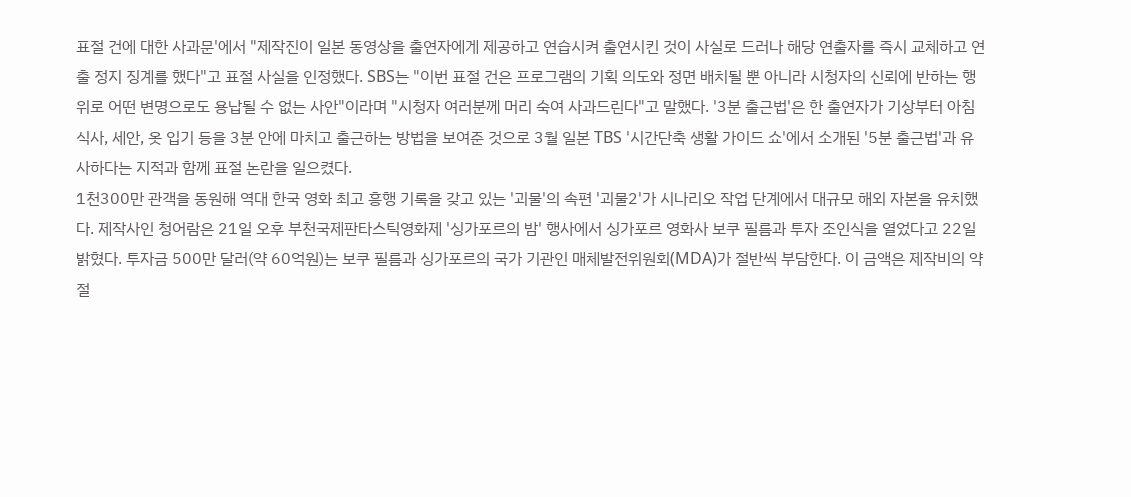표절 건에 대한 사과문'에서 "제작진이 일본 동영상을 출연자에게 제공하고 연습시켜 출연시킨 것이 사실로 드러나 해당 연출자를 즉시 교체하고 연출 정지 징계를 했다"고 표절 사실을 인정했다. SBS는 "이번 표절 건은 프로그램의 기획 의도와 정면 배치될 뿐 아니라 시청자의 신뢰에 반하는 행위로 어떤 변명으로도 용납될 수 없는 사안"이라며 "시청자 여러분께 머리 숙여 사과드린다"고 말했다. '3분 출근법'은 한 출연자가 기상부터 아침 식사, 세안, 옷 입기 등을 3분 안에 마치고 출근하는 방법을 보여준 것으로 3월 일본 TBS '시간단축 생활 가이드 쇼'에서 소개된 '5분 출근법'과 유사하다는 지적과 함께 표절 논란을 일으켰다.
1천300만 관객을 동원해 역대 한국 영화 최고 흥행 기록을 갖고 있는 '괴물'의 속편 '괴물2'가 시나리오 작업 단계에서 대규모 해외 자본을 유치했다. 제작사인 청어람은 21일 오후 부천국제판타스틱영화제 '싱가포르의 밤' 행사에서 싱가포르 영화사 보쿠 필름과 투자 조인식을 열었다고 22일 밝혔다. 투자금 500만 달러(약 60억원)는 보쿠 필름과 싱가포르의 국가 기관인 매체발전위원회(MDA)가 절반씩 부담한다. 이 금액은 제작비의 약 절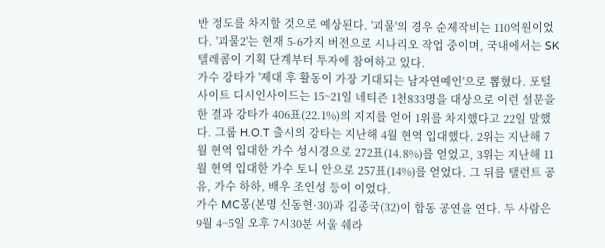반 정도를 차지할 것으로 예상된다. '괴물'의 경우 순제작비는 110억원이었다. '괴물2'는 현재 5-6가지 버전으로 시나리오 작업 중이며, 국내에서는 SK 텔레콤이 기획 단계부터 투자에 참여하고 있다.
가수 강타가 '제대 후 활동이 가장 기대되는 남자연예인'으로 뽑혔다. 포털사이트 디시인사이드는 15~21일 네티즌 1천833명을 대상으로 이런 설문을 한 결과 강타가 406표(22.1%)의 지지를 얻어 1위를 차지했다고 22일 말했다. 그룹 H.O.T 출시의 강타는 지난해 4월 현역 입대했다. 2위는 지난해 7월 현역 입대한 가수 성시경으로 272표(14.8%)를 얻었고, 3위는 지난해 11월 현역 입대한 가수 토니 안으로 257표(14%)를 얻었다. 그 뒤를 탤런트 공유, 가수 하하, 배우 조인성 등이 이었다.
가수 MC몽(본명 신동현·30)과 김종국(32)이 합동 공연을 연다. 두 사람은 9월 4~5일 오후 7시30분 서울 쉐라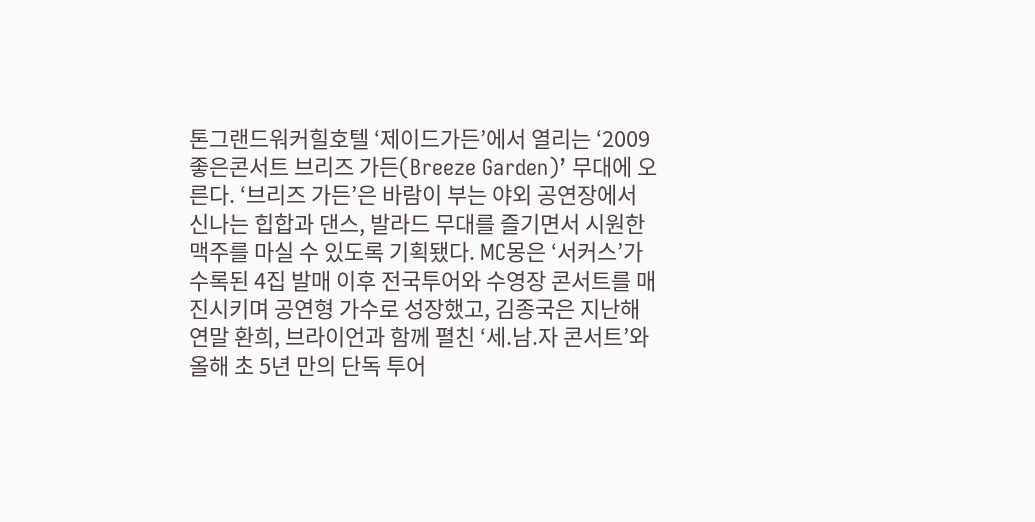톤그랜드워커힐호텔 ‘제이드가든’에서 열리는 ‘2009 좋은콘서트 브리즈 가든(Breeze Garden)’ 무대에 오른다. ‘브리즈 가든’은 바람이 부는 야외 공연장에서 신나는 힙합과 댄스, 발라드 무대를 즐기면서 시원한 맥주를 마실 수 있도록 기획됐다. MC몽은 ‘서커스’가 수록된 4집 발매 이후 전국투어와 수영장 콘서트를 매진시키며 공연형 가수로 성장했고, 김종국은 지난해 연말 환희, 브라이언과 함께 펼친 ‘세.남.자 콘서트’와 올해 초 5년 만의 단독 투어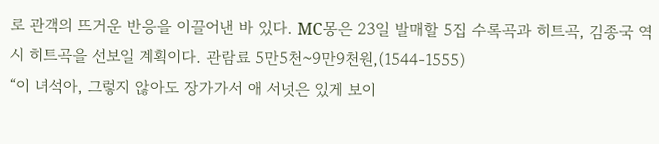로 관객의 뜨거운 반응을 이끌어낸 바 있다. MC몽은 23일 발매할 5집 수록곡과 히트곡, 김종국 역시 히트곡을 선보일 계획이다. 관람료 5만5천~9만9천원,(1544-1555)
“이 녀석아, 그렇지 않아도 장가가서 애 서넛은 있게 보이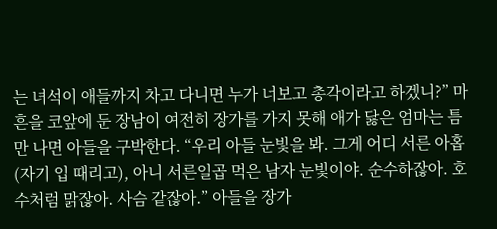는 녀석이 애들까지 차고 다니면 누가 너보고 총각이라고 하겠니?” 마흔을 코앞에 둔 장남이 여전히 장가를 가지 못해 애가 닳은 엄마는 틈만 나면 아들을 구박한다. “우리 아들 눈빛을 봐. 그게 어디 서른 아홉(자기 입 때리고), 아니 서른일곱 먹은 남자 눈빛이야. 순수하잖아. 호수처럼 맑잖아. 사슴 같잖아.” 아들을 장가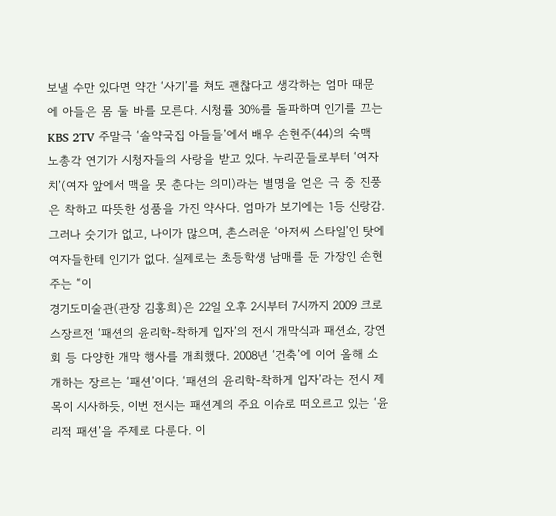보낼 수만 있다면 약간 ‘사기’를 쳐도 괜찮다고 생각하는 엄마 때문에 아들은 몸 둘 바를 모른다. 시청률 30%를 돌파하며 인기를 끄는 KBS 2TV 주말극 ‘솔약국집 아들들’에서 배우 손현주(44)의 숙맥 노총각 연기가 시청자들의 사랑을 받고 있다. 누리꾼들로부터 ‘여자치’(여자 앞에서 맥을 못 춘다는 의미)라는 별명을 얻은 극 중 진풍은 착하고 따뜻한 성품을 가진 약사다. 엄마가 보기에는 1등 신랑감. 그러나 숫기가 없고, 나이가 많으며, 촌스러운 ‘아저씨 스타일’인 탓에 여자들한테 인기가 없다. 실제로는 초등학생 남매를 둔 가장인 손현주는 “이
경기도미술관(관장 김홍희)은 22일 오후 2시부터 7시까지 2009 크로스장르전 ‘패션의 윤리학-착하게 입자’의 전시 개막식과 패션쇼, 강연회 등 다양한 개막 행사를 개최했다. 2008년 ‘건축’에 이어 올해 소개하는 장르는 ‘패션’이다. ‘패션의 윤리학-착하게 입자’라는 전시 제목이 시사하듯, 이번 전시는 패션계의 주요 이슈로 떠오르고 있는 ‘윤리적 패션’을 주제로 다룬다. 이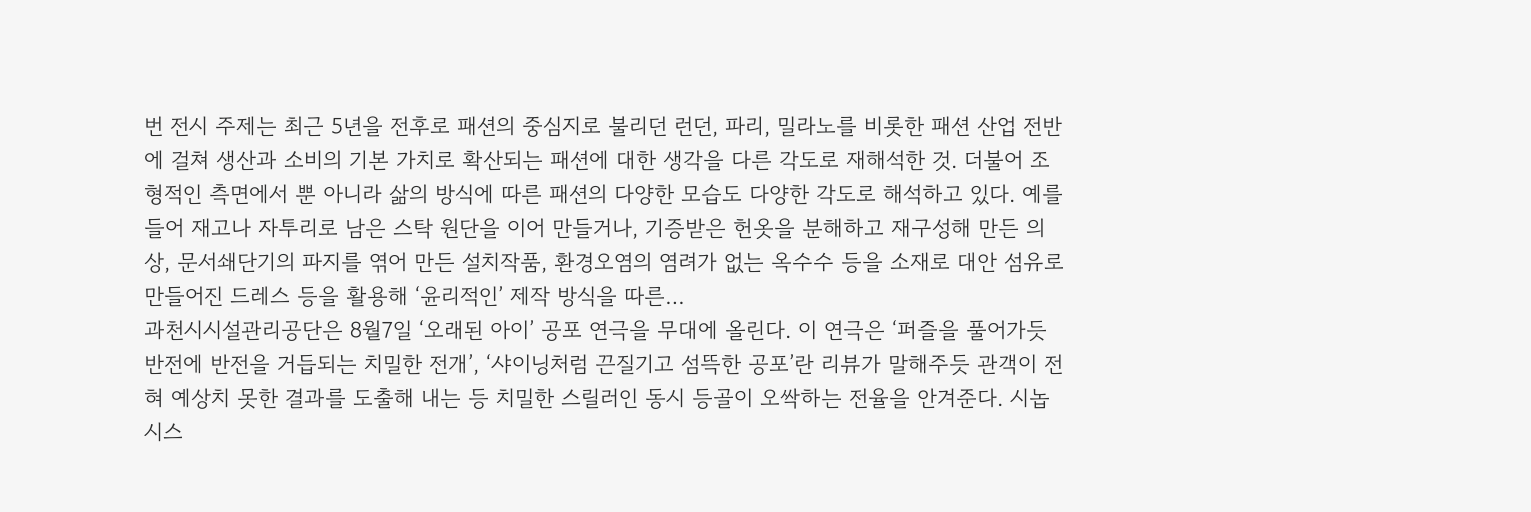번 전시 주제는 최근 5년을 전후로 패션의 중심지로 불리던 런던, 파리, 밀라노를 비롯한 패션 산업 전반에 걸쳐 생산과 소비의 기본 가치로 확산되는 패션에 대한 생각을 다른 각도로 재해석한 것. 더불어 조형적인 측면에서 뿐 아니라 삶의 방식에 따른 패션의 다양한 모습도 다양한 각도로 해석하고 있다. 예를 들어 재고나 자투리로 남은 스탁 원단을 이어 만들거나, 기증받은 헌옷을 분해하고 재구성해 만든 의상, 문서쇄단기의 파지를 엮어 만든 설치작품, 환경오염의 염려가 없는 옥수수 등을 소재로 대안 섬유로 만들어진 드레스 등을 활용해 ‘윤리적인’ 제작 방식을 따른…
과천시시설관리공단은 8월7일 ‘오래된 아이’ 공포 연극을 무대에 올린다. 이 연극은 ‘퍼즐을 풀어가듯 반전에 반전을 거듭되는 치밀한 전개’, ‘샤이닝처럼 끈질기고 섬뜩한 공포’란 리뷰가 말해주듯 관객이 전혀 예상치 못한 결과를 도출해 내는 등 치밀한 스릴러인 동시 등골이 오싹하는 전율을 안겨준다. 시놉시스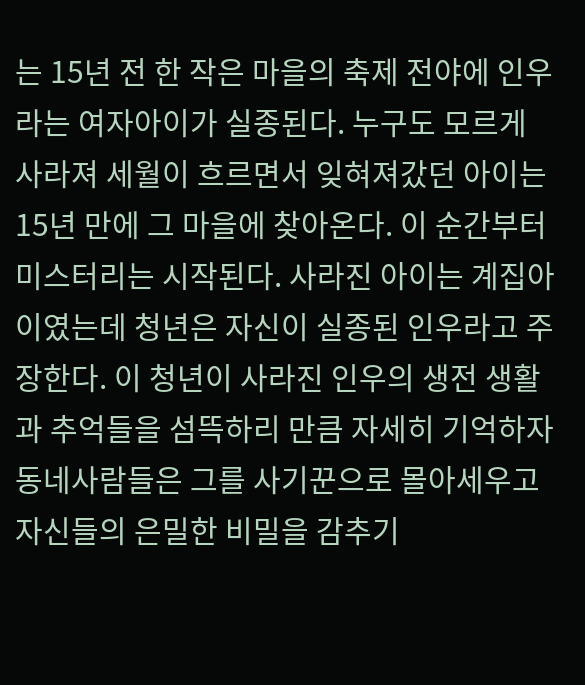는 15년 전 한 작은 마을의 축제 전야에 인우라는 여자아이가 실종된다. 누구도 모르게 사라져 세월이 흐르면서 잊혀져갔던 아이는 15년 만에 그 마을에 찾아온다. 이 순간부터 미스터리는 시작된다. 사라진 아이는 계집아이였는데 청년은 자신이 실종된 인우라고 주장한다. 이 청년이 사라진 인우의 생전 생활과 추억들을 섬뜩하리 만큼 자세히 기억하자 동네사람들은 그를 사기꾼으로 몰아세우고 자신들의 은밀한 비밀을 감추기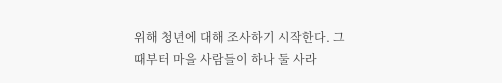위해 청년에 대해 조사하기 시작한다. 그 때부터 마을 사람들이 하나 둘 사라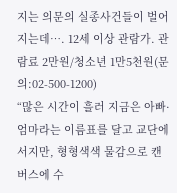지는 의문의 실종사건들이 벌어지는데…. 12세 이상 관람가. 관람료 2만원/청소년 1만5천원(문의:02-500-1200)
“많은 시간이 흘러 지금은 아빠·엄마라는 이름표를 달고 교단에 서지만, 형형색색 물감으로 캔버스에 수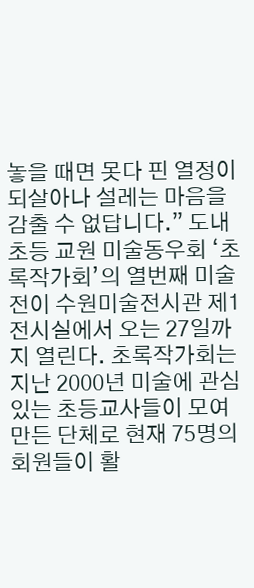놓을 때면 못다 핀 열정이 되살아나 설레는 마음을 감출 수 없답니다.” 도내 초등 교원 미술동우회 ‘초록작가회’의 열번째 미술전이 수원미술전시관 제1전시실에서 오는 27일까지 열린다. 초록작가회는 지난 2000년 미술에 관심있는 초등교사들이 모여 만든 단체로 현재 75명의 회원들이 활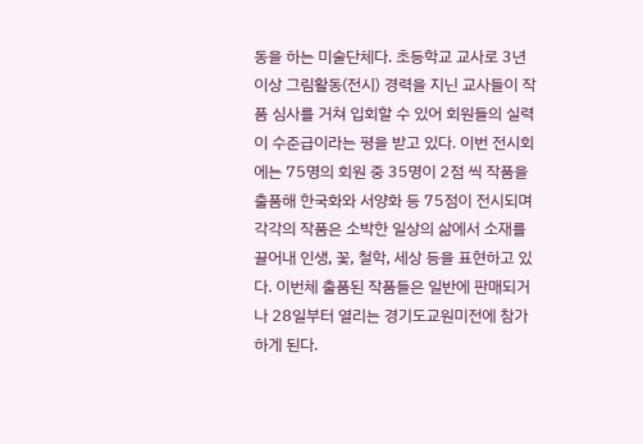동을 하는 미술단체다. 초등학교 교사로 3년 이상 그림활동(전시) 경력을 지닌 교사들이 작품 심사를 거쳐 입회할 수 있어 회원들의 실력이 수준급이라는 평을 받고 있다. 이번 전시회에는 75명의 회원 중 35명이 2점 씩 작품을 출품해 한국화와 서양화 등 75점이 전시되며 각각의 작품은 소박한 일상의 삶에서 소재를 끌어내 인생, 꽃, 철학, 세상 등을 표현하고 있다. 이번체 출품된 작품들은 일반에 판매되거나 28일부터 열리는 경기도교원미전에 참가하게 된다.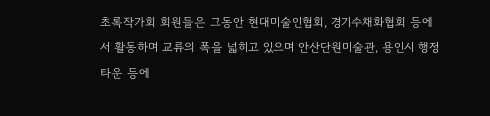초록작가회 회원들은 그동안 현대미술인협회, 경기수채화협회 등에서 활동하며 교류의 폭을 넓히고 있으며 안산단원미술관, 용인시 행정타운 등에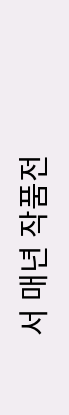서 매년 작품전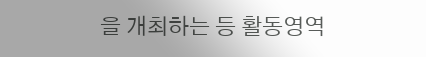을 개최하는 등 활동영역